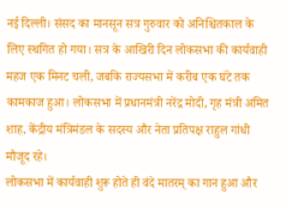नई दिल्ली। संसद का मानसून सत्र गुरुवार को अनिश्चितकाल के लिए स्थगित हो गया। सत्र के आखिरी दिन लोकसभा की कार्यवाही महज एक मिनट चली, जबकि राज्यसभा में करीब एक घंटे तक कामकाज हुआ। लोकसभा में प्रधानमंत्री नरेंद्र मोदी, गृह मंत्री अमित शाह, केंद्रीय मंत्रिमंडल के सदस्य और नेता प्रतिपक्ष राहुल गांधी मौजूद रहे।
लोकसभा में कार्यवाही शुरू होते ही वंदे मातरम् का गान हुआ और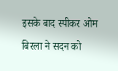इसके बाद स्पीकर ओम बिरला ने सदन को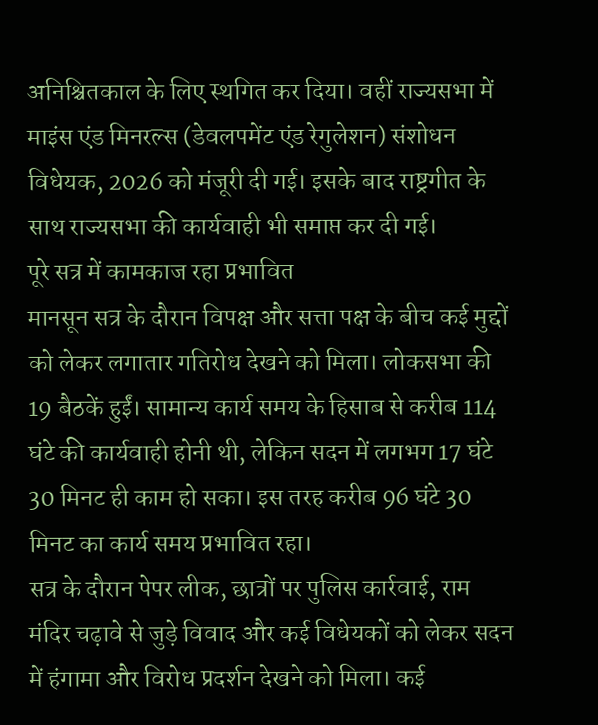अनिश्चितकाल के लिए स्थगित कर दिया। वहीं राज्यसभा में माइंस एंड मिनरल्स (डेवलपमेंट एंड रेगुलेशन) संशोधन विधेयक, 2026 को मंजूरी दी गई। इसके बाद राष्ट्रगीत के साथ राज्यसभा की कार्यवाही भी समाप्त कर दी गई।
पूरे सत्र में कामकाज रहा प्रभावित
मानसून सत्र के दौरान विपक्ष और सत्ता पक्ष के बीच कई मुद्दों को लेकर लगातार गतिरोध देखने को मिला। लोकसभा की 19 बैठकें हुईं। सामान्य कार्य समय के हिसाब से करीब 114 घंटे की कार्यवाही होनी थी, लेकिन सदन में लगभग 17 घंटे 30 मिनट ही काम हो सका। इस तरह करीब 96 घंटे 30 मिनट का कार्य समय प्रभावित रहा।
सत्र के दौरान पेपर लीक, छात्रों पर पुलिस कार्रवाई, राम मंदिर चढ़ावे से जुड़े विवाद और कई विधेयकों को लेकर सदन में हंगामा और विरोध प्रदर्शन देखने को मिला। कई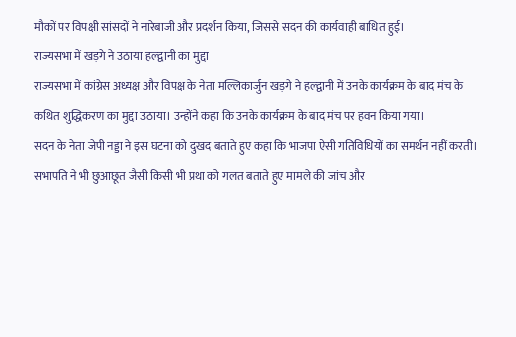मौकों पर विपक्षी सांसदों ने नारेबाजी और प्रदर्शन किया, जिससे सदन की कार्यवाही बाधित हुई।
राज्यसभा में खड़गे ने उठाया हल्द्वानी का मुद्दा
राज्यसभा में कांग्रेस अध्यक्ष और विपक्ष के नेता मल्लिकार्जुन खड़गे ने हल्द्वानी में उनके कार्यक्रम के बाद मंच के कथित शुद्धिकरण का मुद्दा उठाया। उन्होंने कहा कि उनके कार्यक्रम के बाद मंच पर हवन किया गया।
सदन के नेता जेपी नड्डा ने इस घटना को दुखद बताते हुए कहा कि भाजपा ऐसी गतिविधियों का समर्थन नहीं करती। सभापति ने भी छुआछूत जैसी किसी भी प्रथा को गलत बताते हुए मामले की जांच और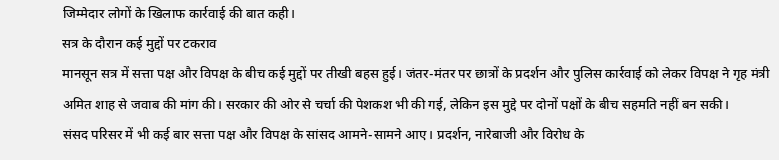जिम्मेदार लोगों के खिलाफ कार्रवाई की बात कही।
सत्र के दौरान कई मुद्दों पर टकराव
मानसून सत्र में सत्ता पक्ष और विपक्ष के बीच कई मुद्दों पर तीखी बहस हुई। जंतर-मंतर पर छात्रों के प्रदर्शन और पुलिस कार्रवाई को लेकर विपक्ष ने गृह मंत्री अमित शाह से जवाब की मांग की। सरकार की ओर से चर्चा की पेशकश भी की गई, लेकिन इस मुद्दे पर दोनों पक्षों के बीच सहमति नहीं बन सकी।
संसद परिसर में भी कई बार सत्ता पक्ष और विपक्ष के सांसद आमने-सामने आए। प्रदर्शन, नारेबाजी और विरोध के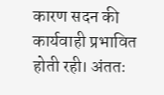कारण सदन की कार्यवाही प्रभावित होती रही। अंततः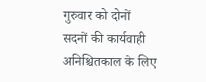गुरुवार को दोनों सदनों की कार्यवाही अनिश्चितकाल के लिए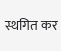स्थगित कर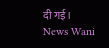दी गई।
News Wani